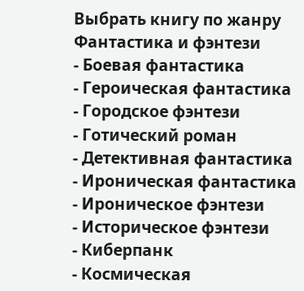Выбрать книгу по жанру
Фантастика и фэнтези
- Боевая фантастика
- Героическая фантастика
- Городское фэнтези
- Готический роман
- Детективная фантастика
- Ироническая фантастика
- Ироническое фэнтези
- Историческое фэнтези
- Киберпанк
- Космическая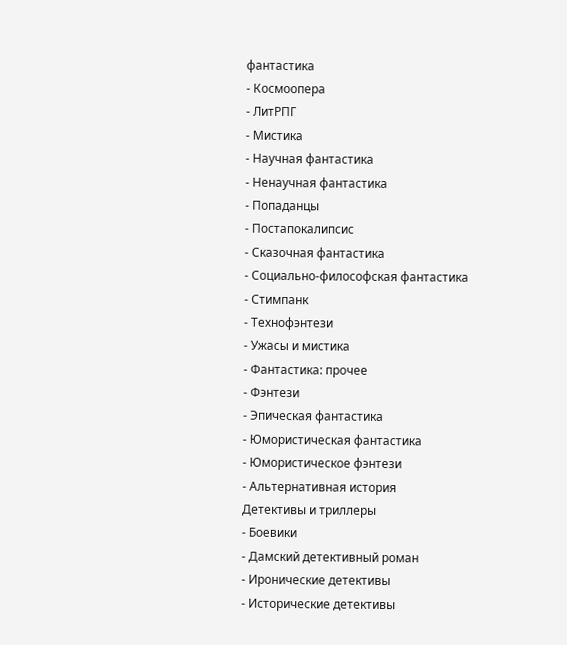фантастика
- Космоопера
- ЛитРПГ
- Мистика
- Научная фантастика
- Ненаучная фантастика
- Попаданцы
- Постапокалипсис
- Сказочная фантастика
- Социально-философская фантастика
- Стимпанк
- Технофэнтези
- Ужасы и мистика
- Фантастика: прочее
- Фэнтези
- Эпическая фантастика
- Юмористическая фантастика
- Юмористическое фэнтези
- Альтернативная история
Детективы и триллеры
- Боевики
- Дамский детективный роман
- Иронические детективы
- Исторические детективы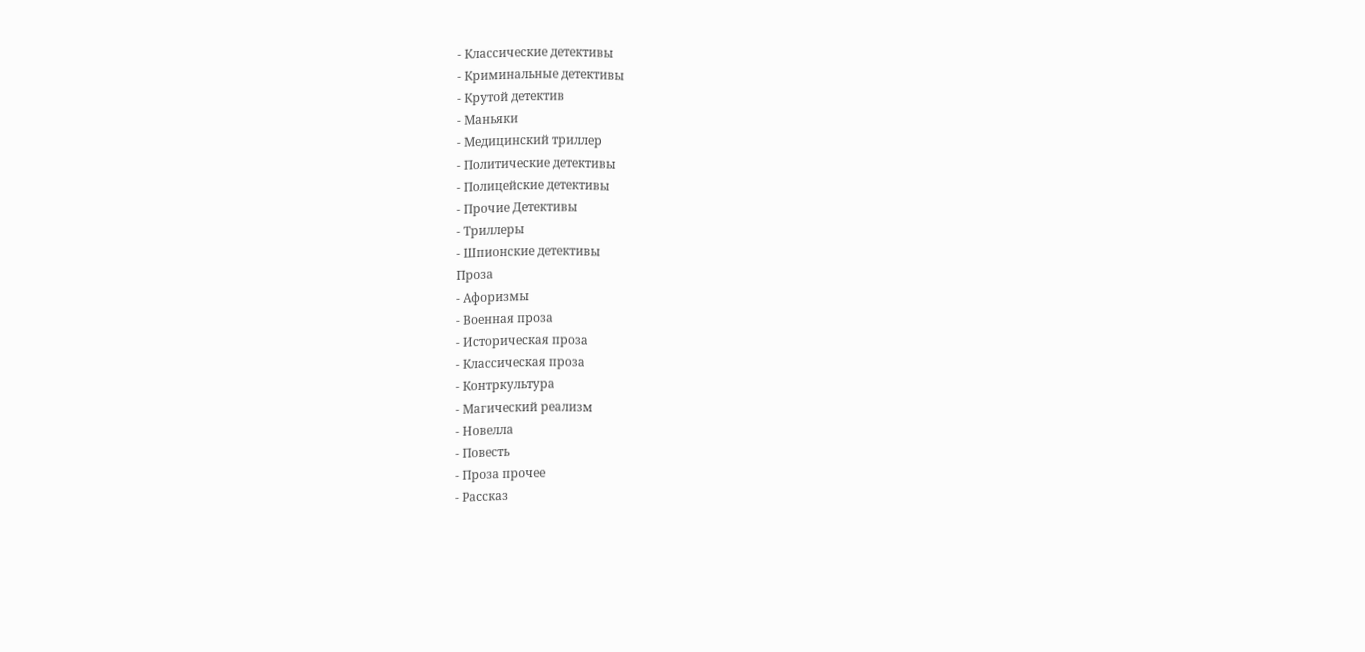- Классические детективы
- Криминальные детективы
- Крутой детектив
- Маньяки
- Медицинский триллер
- Политические детективы
- Полицейские детективы
- Прочие Детективы
- Триллеры
- Шпионские детективы
Проза
- Афоризмы
- Военная проза
- Историческая проза
- Классическая проза
- Контркультура
- Магический реализм
- Новелла
- Повесть
- Проза прочее
- Рассказ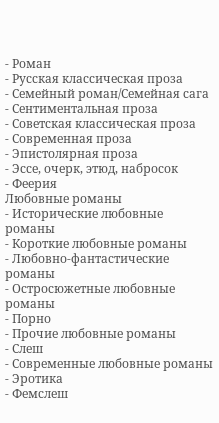- Роман
- Русская классическая проза
- Семейный роман/Семейная сага
- Сентиментальная проза
- Советская классическая проза
- Современная проза
- Эпистолярная проза
- Эссе, очерк, этюд, набросок
- Феерия
Любовные романы
- Исторические любовные романы
- Короткие любовные романы
- Любовно-фантастические романы
- Остросюжетные любовные романы
- Порно
- Прочие любовные романы
- Слеш
- Современные любовные романы
- Эротика
- Фемслеш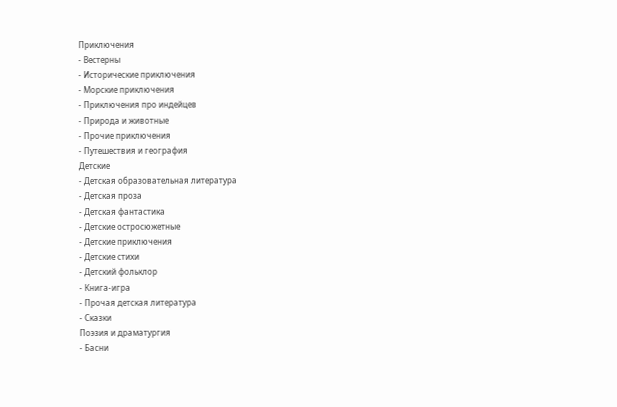Приключения
- Вестерны
- Исторические приключения
- Морские приключения
- Приключения про индейцев
- Природа и животные
- Прочие приключения
- Путешествия и география
Детские
- Детская образовательная литература
- Детская проза
- Детская фантастика
- Детские остросюжетные
- Детские приключения
- Детские стихи
- Детский фольклор
- Книга-игра
- Прочая детская литература
- Сказки
Поэзия и драматургия
- Басни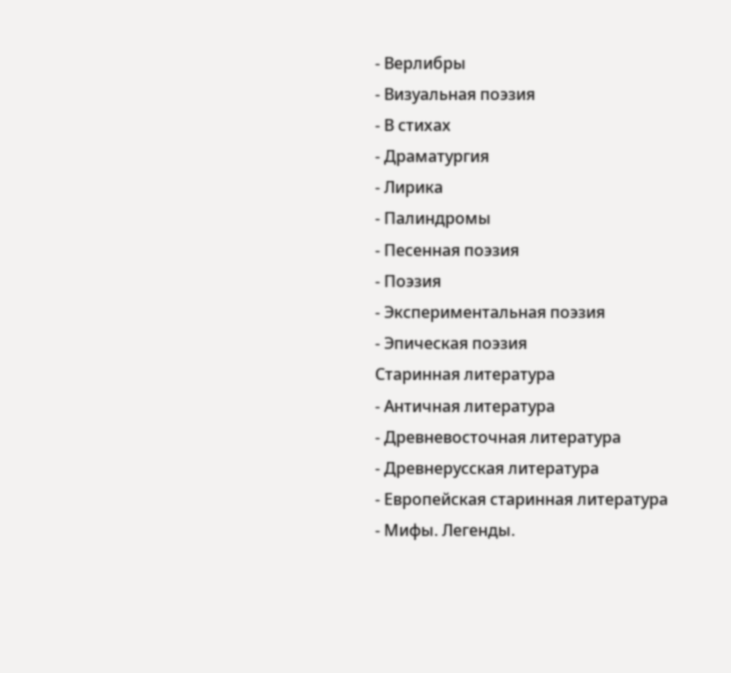- Верлибры
- Визуальная поэзия
- В стихах
- Драматургия
- Лирика
- Палиндромы
- Песенная поэзия
- Поэзия
- Экспериментальная поэзия
- Эпическая поэзия
Старинная литература
- Античная литература
- Древневосточная литература
- Древнерусская литература
- Европейская старинная литература
- Мифы. Легенды.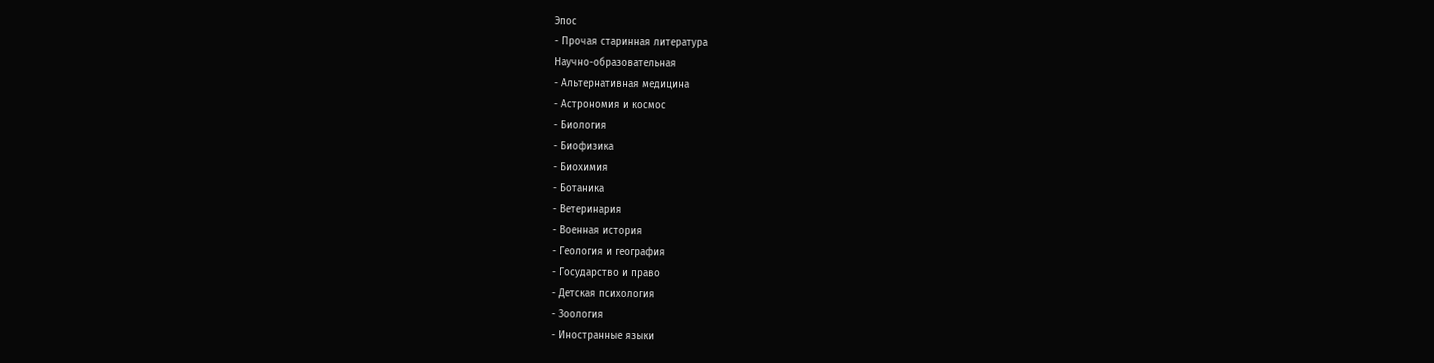Эпос
- Прочая старинная литература
Научно-образовательная
- Альтернативная медицина
- Астрономия и космос
- Биология
- Биофизика
- Биохимия
- Ботаника
- Ветеринария
- Военная история
- Геология и география
- Государство и право
- Детская психология
- Зоология
- Иностранные языки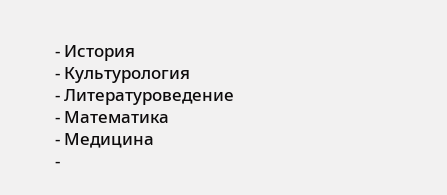- История
- Культурология
- Литературоведение
- Математика
- Медицина
-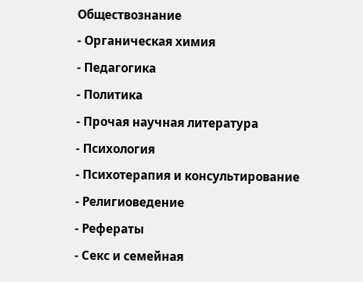Обществознание
- Органическая химия
- Педагогика
- Политика
- Прочая научная литература
- Психология
- Психотерапия и консультирование
- Религиоведение
- Рефераты
- Секс и семейная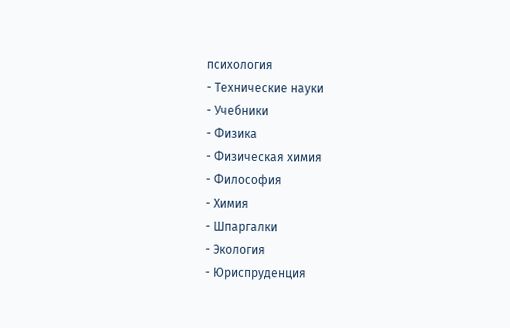психология
- Технические науки
- Учебники
- Физика
- Физическая химия
- Философия
- Химия
- Шпаргалки
- Экология
- Юриспруденция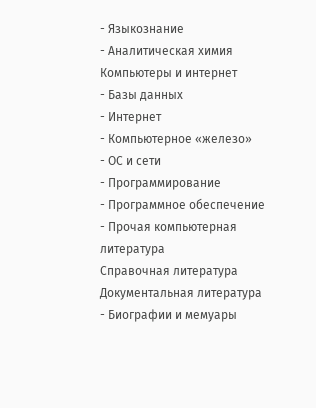- Языкознание
- Аналитическая химия
Компьютеры и интернет
- Базы данных
- Интернет
- Компьютерное «железо»
- ОС и сети
- Программирование
- Программное обеспечение
- Прочая компьютерная литература
Справочная литература
Документальная литература
- Биографии и мемуары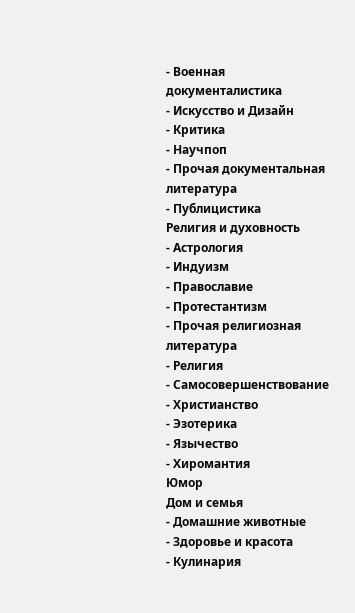- Военная документалистика
- Искусство и Дизайн
- Критика
- Научпоп
- Прочая документальная литература
- Публицистика
Религия и духовность
- Астрология
- Индуизм
- Православие
- Протестантизм
- Прочая религиозная литература
- Религия
- Самосовершенствование
- Христианство
- Эзотерика
- Язычество
- Хиромантия
Юмор
Дом и семья
- Домашние животные
- Здоровье и красота
- Кулинария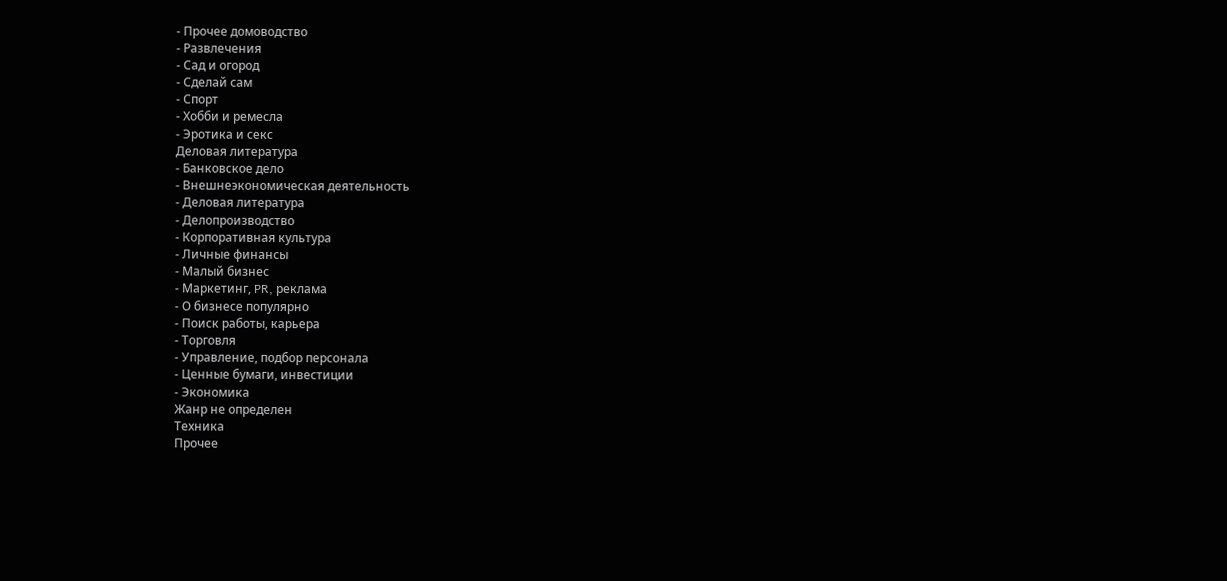- Прочее домоводство
- Развлечения
- Сад и огород
- Сделай сам
- Спорт
- Хобби и ремесла
- Эротика и секс
Деловая литература
- Банковское дело
- Внешнеэкономическая деятельность
- Деловая литература
- Делопроизводство
- Корпоративная культура
- Личные финансы
- Малый бизнес
- Маркетинг, PR, реклама
- О бизнесе популярно
- Поиск работы, карьера
- Торговля
- Управление, подбор персонала
- Ценные бумаги, инвестиции
- Экономика
Жанр не определен
Техника
Прочее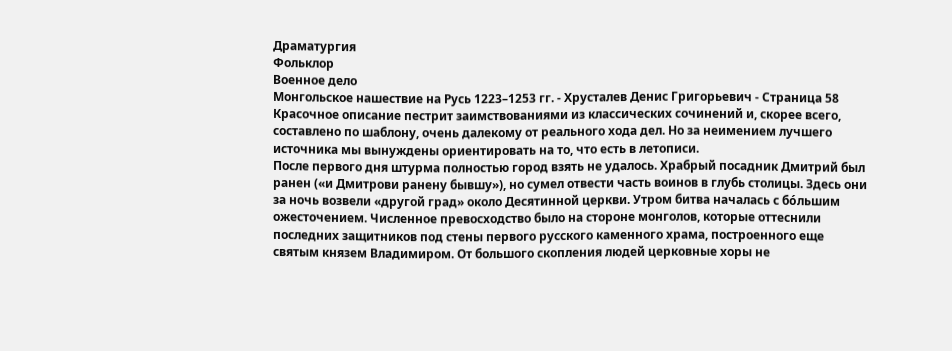Драматургия
Фольклор
Военное дело
Монгольское нашествие на Русь 1223–1253 гг. - Хрусталев Денис Григорьевич - Страница 58
Красочное описание пестрит заимствованиями из классических сочинений и, скорее всего, составлено по шаблону, очень далекому от реального хода дел. Но за неимением лучшего источника мы вынуждены ориентировать на то, что есть в летописи.
После первого дня штурма полностью город взять не удалось. Храбрый посадник Дмитрий был ранен («и Дмитрови ранену бывшу»), но сумел отвести часть воинов в глубь столицы. Здесь они за ночь возвели «другой град» около Десятинной церкви. Утром битва началась с бóльшим ожесточением. Численное превосходство было на стороне монголов, которые оттеснили последних защитников под стены первого русского каменного храма, построенного еще святым князем Владимиром. От большого скопления людей церковные хоры не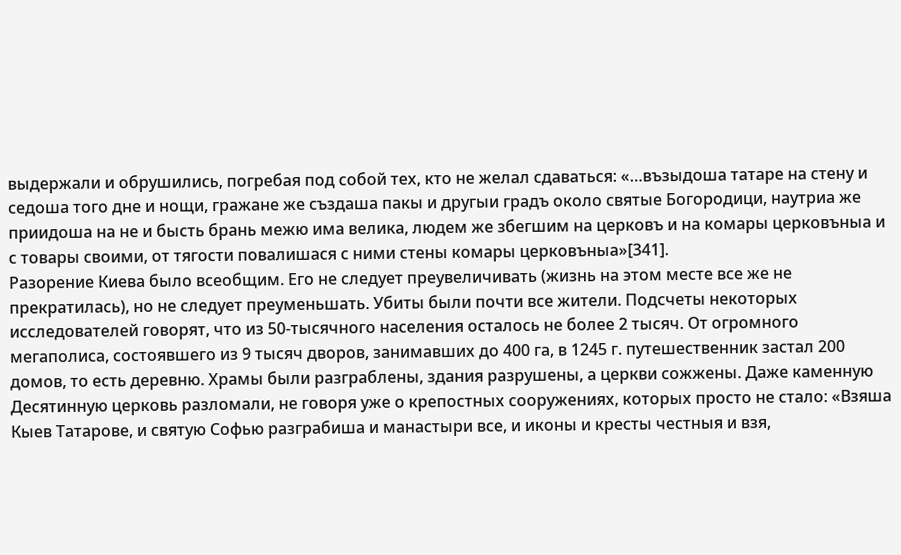выдержали и обрушились, погребая под собой тех, кто не желал сдаваться: «…възыдоша татаре на стену и седоша того дне и нощи, гражане же създаша пакы и другыи градъ около святые Богородици, наутриа же приидоша на не и бысть брань межю има велика, людем же збегшим на церковъ и на комары церковъныа и с товары своими, от тягости повалишася с ними стены комары церковъныа»[341].
Разорение Киева было всеобщим. Его не следует преувеличивать (жизнь на этом месте все же не прекратилась), но не следует преуменьшать. Убиты были почти все жители. Подсчеты некоторых исследователей говорят, что из 50-тысячного населения осталось не более 2 тысяч. От огромного мегаполиса, состоявшего из 9 тысяч дворов, занимавших до 400 га, в 1245 г. путешественник застал 200 домов, то есть деревню. Храмы были разграблены, здания разрушены, а церкви сожжены. Даже каменную Десятинную церковь разломали, не говоря уже о крепостных сооружениях, которых просто не стало: «Взяша Кыев Татарове, и святую Софью разграбиша и манастыри все, и иконы и кресты честныя и взя,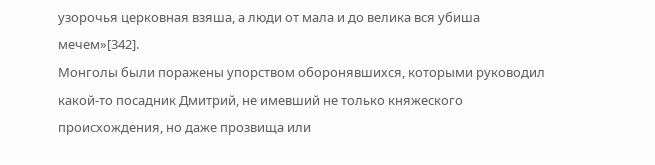узорочья церковная взяша, а люди от мала и до велика вся убиша мечем»[342].
Монголы были поражены упорством оборонявшихся, которыми руководил какой-то посадник Дмитрий, не имевший не только княжеского происхождения, но даже прозвища или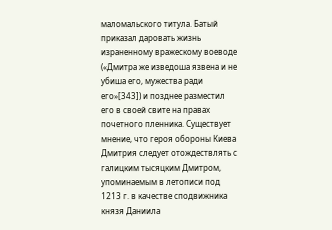маломальского титула. Батый приказал даровать жизнь израненному вражескому воеводе («Дмитра же изведоша язвена и не убиша его, мужества ради его»[343]) и позднее разместил его в своей свите на правах почетного пленника. Существует мнение, что героя обороны Киева Дмитрия следует отождествлять с галицким тысяцким Дмитром, упоминаемым в летописи под 1213 г. в качестве сподвижника князя Даниила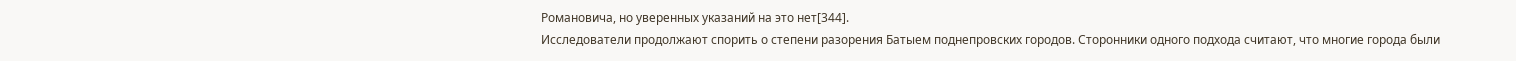Романовича, но уверенных указаний на это нет[344].
Исследователи продолжают спорить о степени разорения Батыем поднепровских городов. Сторонники одного подхода считают, что многие города были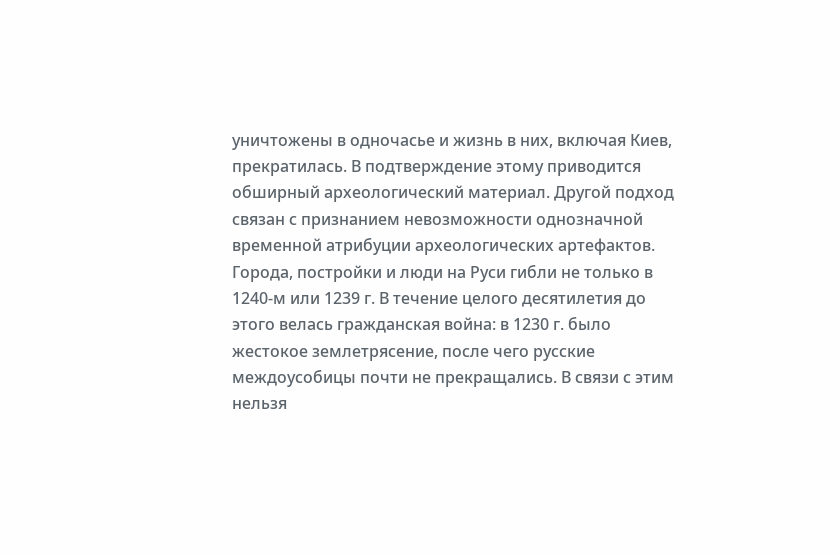уничтожены в одночасье и жизнь в них, включая Киев, прекратилась. В подтверждение этому приводится обширный археологический материал. Другой подход связан с признанием невозможности однозначной временной атрибуции археологических артефактов. Города, постройки и люди на Руси гибли не только в 1240-м или 1239 г. В течение целого десятилетия до этого велась гражданская война: в 1230 г. было жестокое землетрясение, после чего русские междоусобицы почти не прекращались. В связи с этим нельзя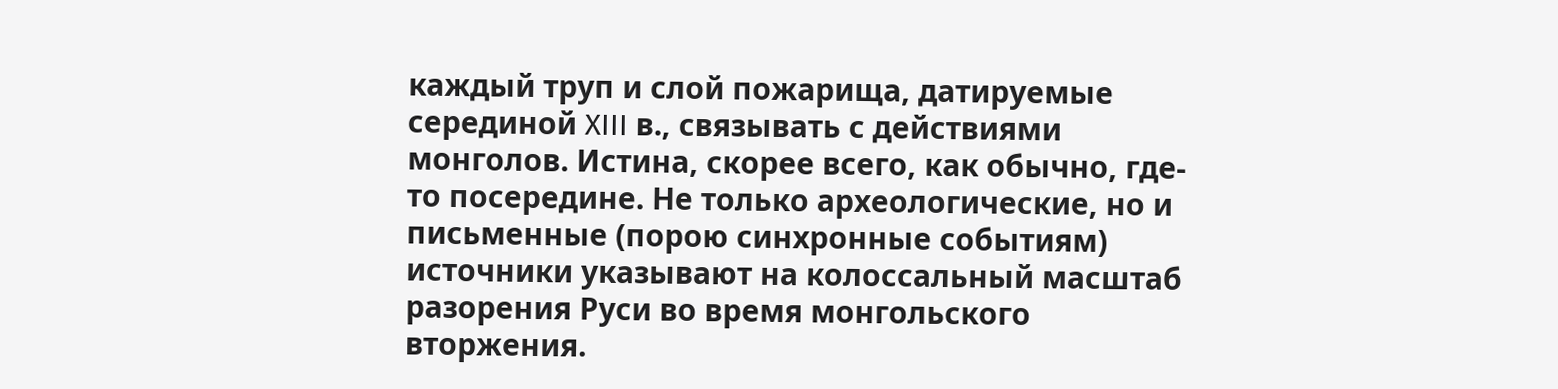каждый труп и слой пожарища, датируемые серединой XIII в., связывать с действиями монголов. Истина, скорее всего, как обычно, где-то посередине. Не только археологические, но и письменные (порою синхронные событиям) источники указывают на колоссальный масштаб разорения Руси во время монгольского вторжения.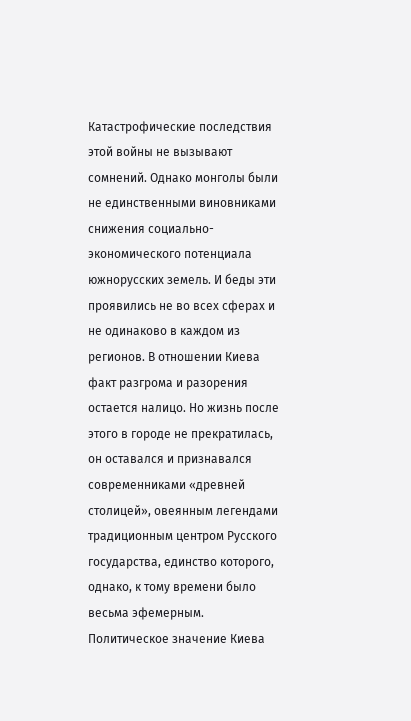Катастрофические последствия этой войны не вызывают сомнений. Однако монголы были не единственными виновниками снижения социально-экономического потенциала южнорусских земель. И беды эти проявились не во всех сферах и не одинаково в каждом из регионов. В отношении Киева факт разгрома и разорения остается налицо. Но жизнь после этого в городе не прекратилась, он оставался и признавался современниками «древней столицей», овеянным легендами традиционным центром Русского государства, единство которого, однако, к тому времени было весьма эфемерным. Политическое значение Киева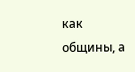как общины, а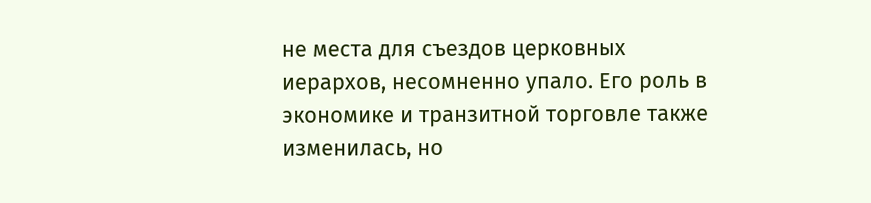не места для съездов церковных иерархов, несомненно упало. Его роль в экономике и транзитной торговле также изменилась, но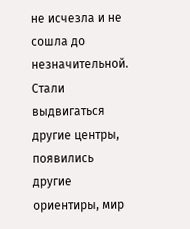не исчезла и не сошла до незначительной. Стали выдвигаться другие центры, появились другие ориентиры, мир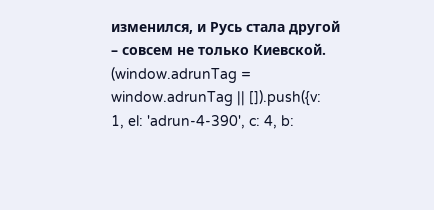изменился, и Русь стала другой – совсем не только Киевской.
(window.adrunTag = window.adrunTag || []).push({v: 1, el: 'adrun-4-390', c: 4, b: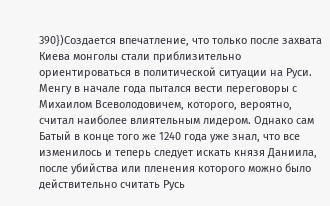390})Создается впечатление, что только после захвата Киева монголы стали приблизительно ориентироваться в политической ситуации на Руси. Менгу в начале года пытался вести переговоры с Михаилом Всеволодовичем, которого, вероятно, считал наиболее влиятельным лидером. Однако сам Батый в конце того же 1240 года уже знал, что все изменилось и теперь следует искать князя Даниила, после убийства или пленения которого можно было действительно считать Русь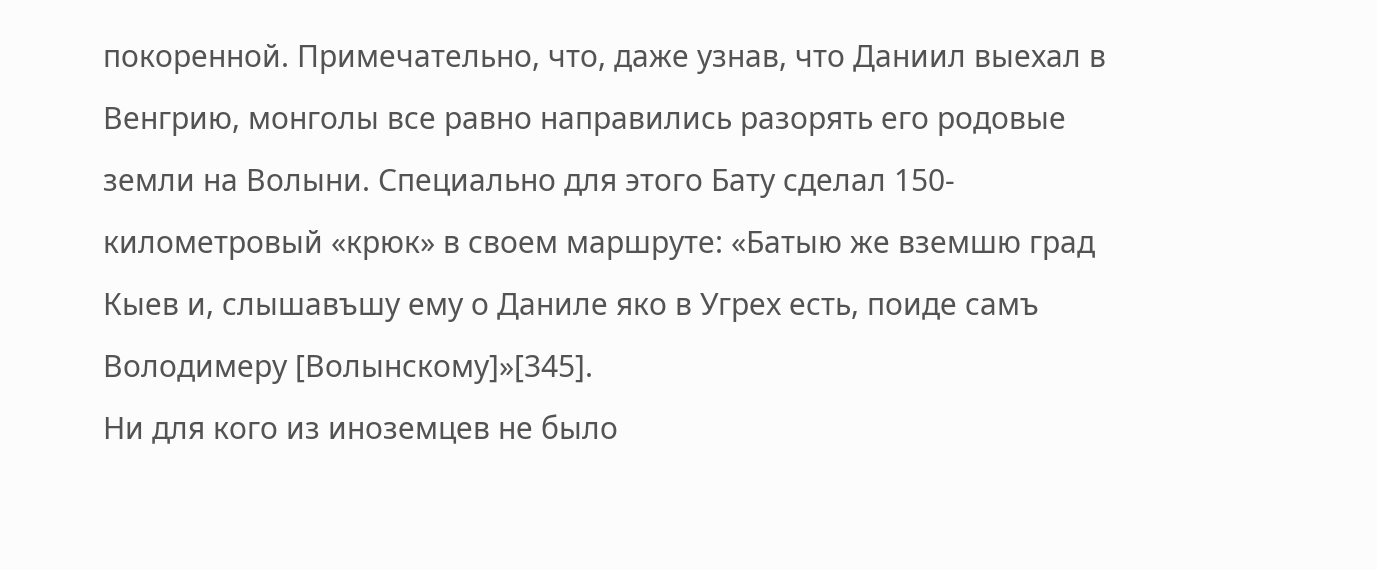покоренной. Примечательно, что, даже узнав, что Даниил выехал в Венгрию, монголы все равно направились разорять его родовые земли на Волыни. Специально для этого Бату сделал 150-километровый «крюк» в своем маршруте: «Батыю же вземшю град Кыев и, слышавъшу ему о Даниле яко в Угрех есть, поиде самъ Володимеру [Волынскому]»[345].
Ни для кого из иноземцев не было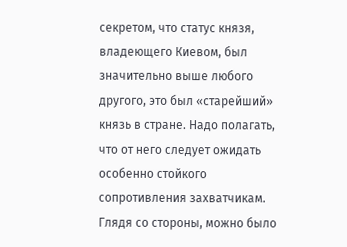секретом, что статус князя, владеющего Киевом, был значительно выше любого другого, это был «старейший» князь в стране. Надо полагать, что от него следует ожидать особенно стойкого сопротивления захватчикам. Глядя со стороны, можно было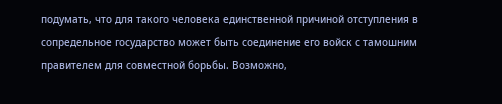подумать, что для такого человека единственной причиной отступления в сопредельное государство может быть соединение его войск с тамошним правителем для совместной борьбы. Возможно,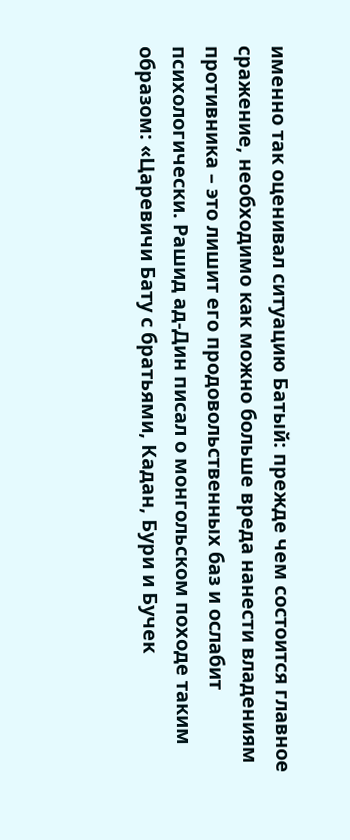именно так оценивал ситуацию Батый: прежде чем состоится главное сражение, необходимо как можно больше вреда нанести владениям противника – это лишит его продовольственных баз и ослабит психологически. Рашид ад-Дин писал о монгольском походе таким образом: «Царевичи Бату с братьями, Кадан, Бури и Бучек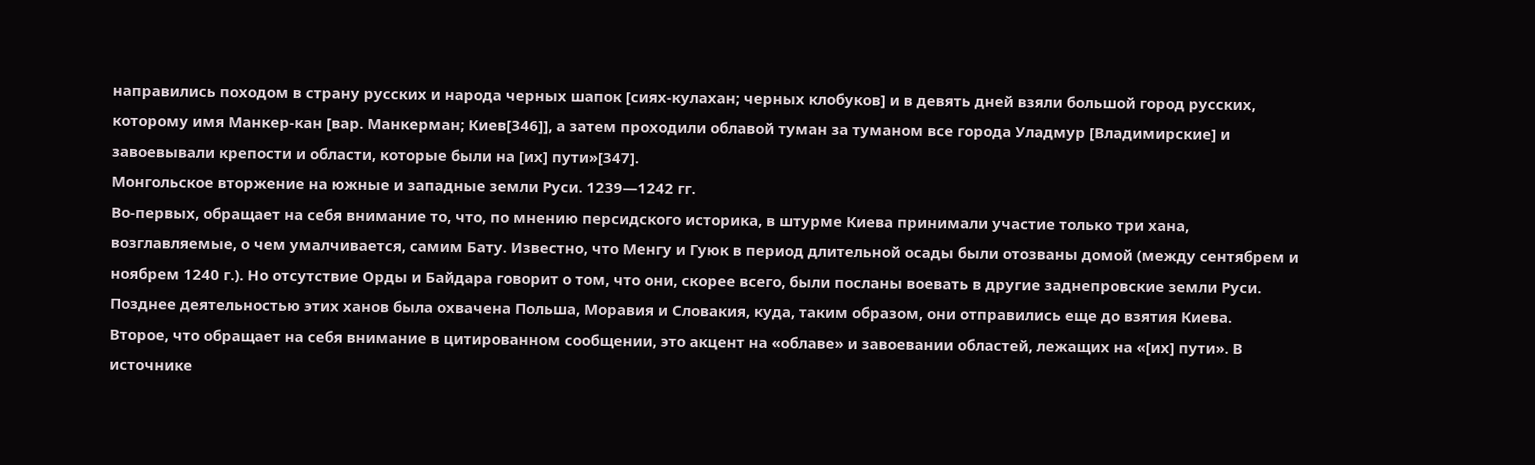направились походом в страну русских и народа черных шапок [сиях-кулахан; черных клобуков] и в девять дней взяли большой город русских, которому имя Манкер-кан [вар. Манкерман; Киев[346]], а затем проходили облавой туман за туманом все города Уладмур [Владимирские] и завоевывали крепости и области, которые были на [их] пути»[347].
Монгольское вторжение на южные и западные земли Руси. 1239—1242 гг.
Во-первых, обращает на себя внимание то, что, по мнению персидского историка, в штурме Киева принимали участие только три хана, возглавляемые, о чем умалчивается, самим Бату. Известно, что Менгу и Гуюк в период длительной осады были отозваны домой (между сентябрем и ноябрем 1240 г.). Но отсутствие Орды и Байдара говорит о том, что они, скорее всего, были посланы воевать в другие заднепровские земли Руси. Позднее деятельностью этих ханов была охвачена Польша, Моравия и Словакия, куда, таким образом, они отправились еще до взятия Киева.
Второе, что обращает на себя внимание в цитированном сообщении, это акцент на «облаве» и завоевании областей, лежащих на «[их] пути». В источнике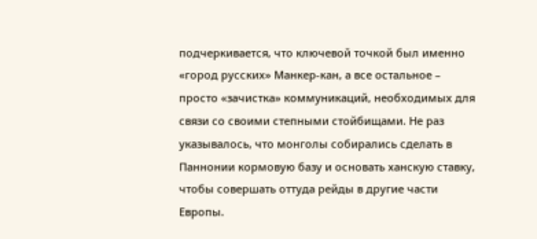подчеркивается, что ключевой точкой был именно «город русских» Манкер-кан, а все остальное – просто «зачистка» коммуникаций, необходимых для связи со своими степными стойбищами. Не раз указывалось, что монголы собирались сделать в Паннонии кормовую базу и основать ханскую ставку, чтобы совершать оттуда рейды в другие части Европы.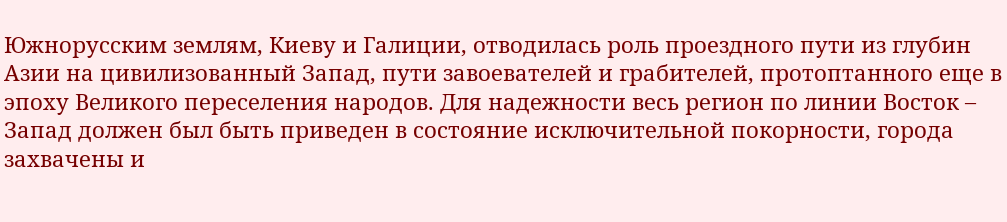Южнорусским землям, Киеву и Галиции, отводилась роль проездного пути из глубин Азии на цивилизованный Запад, пути завоевателей и грабителей, протоптанного еще в эпоху Великого переселения народов. Для надежности весь регион по линии Восток – Запад должен был быть приведен в состояние исключительной покорности, города захвачены и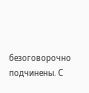безоговорочно подчинены. С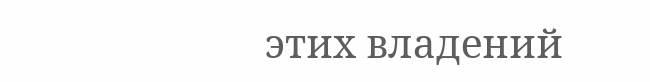этих владений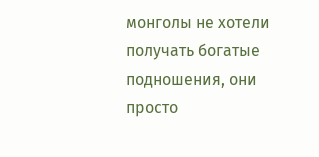монголы не хотели получать богатые подношения, они просто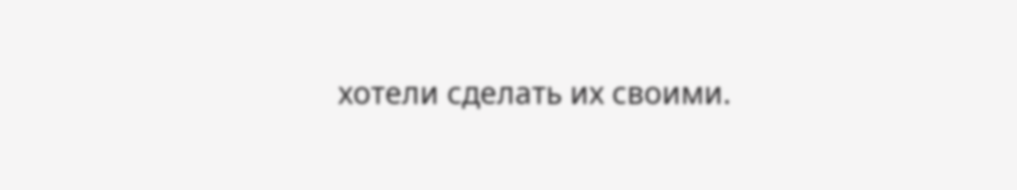хотели сделать их своими.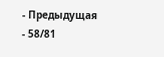- Предыдущая
- 58/81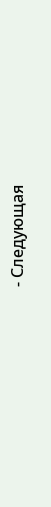- Следующая